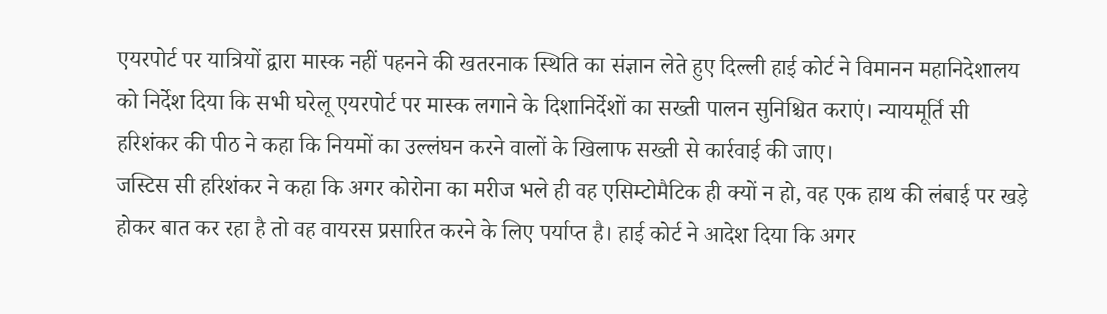एयरपोर्ट पर यात्रियों द्वारा मास्क नहीं पहनने की खतरनाक स्थिति का संज्ञान लेते हुए दिल्ली हाई कोर्ट ने विमानन महानिदेशालय को निर्देश दिया कि सभी घरेलू एयरपोर्ट पर मास्क लगाने के दिशानिर्देशों का सख्ती पालन सुनिश्चित कराएं। न्यायमूर्ति सी हरिशंकर की पीठ ने कहा कि नियमों का उल्लंघन करने वालों के खिलाफ सख्ती से कार्रवाई की जाए।
जस्टिस सी हरिशंकर ने कहा कि अगर कोरोना का मरीज भले ही वह एसिम्टोमैटिक ही क्यों न हो, वह एक हाथ की लंबाई पर खड़े होकर बात कर रहा है तो वह वायरस प्रसारित करने के लिए पर्याप्त है। हाई कोर्ट ने आदेश दिया कि अगर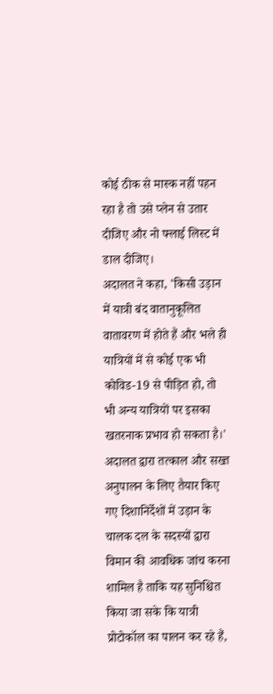कोई ठीक से मास्क नहीं पहन रहा है तो उसे प्लेन से उतार दीजिए और नो फ्लाई लिस्ट में डाल दीजिए।
अदालत ने कहा, 'किसी उड़ान में यात्री बंद वातानुकूलित वातावरण में होते हैं और भले ही यात्रियों में से कोई एक भी कोविड-19 से पीड़ित हो, तो भी अन्य यात्रियों पर इसका खतरनाक प्रभाव हो सकता है।'
अदालत द्वारा तत्काल और सख्त अनुपालन के लिए तैयार किए गए दिशानिर्देशों में उड़ान के चालक दल के सदस्यों द्वारा विमान की आवधिक जांच करना शामिल है ताकि यह सुनिश्चित किया जा सके कि यात्री प्रोटोकॉल का पालन कर रहे हैं,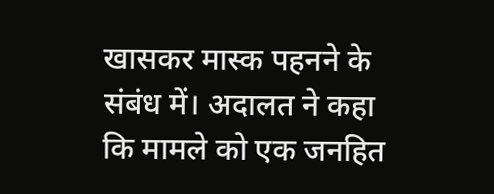खासकर मास्क पहनने के संबंध में। अदालत ने कहा कि मामले को एक जनहित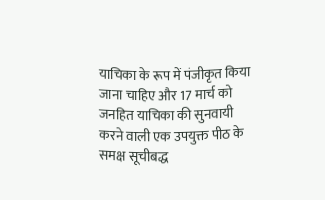याचिका के रूप में पंजीकृत किया जाना चाहिए और 17 मार्च को जनहित याचिका की सुनवायी करने वाली एक उपयुक्त पीठ के समक्ष सूचीबद्ध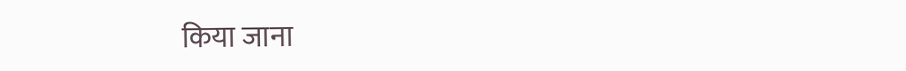किया जाना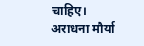चाहिए।
अराधना मौर्या